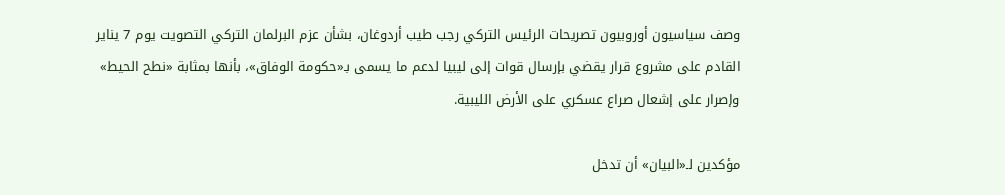وصف سياسيون أوروبيون تصريحات الرئيس التركي رجب طيب أردوغان، بشأن عزم البرلمان التركي التصويت يوم 7 يناير القادم على مشروع قرار يقضي بإرسال قوات إلى ليبيا لدعم ما يسمى بـ«حكومة الوفاق»، بأنها بمثابة «نطح الحيط» وإصرار على إشعال صراع عسكري على الأرض الليبية.

مؤكدين لـ«البيان» أن تدخل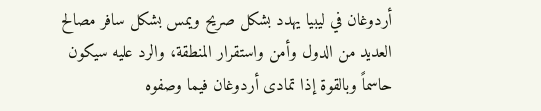أردوغان في ليبيا يهدد بشكل صريح ويمس بشكل سافر مصالح العديد من الدول وأمن واستقرار المنطقة، والرد عليه سيكون حاسماً وبالقوة إذا تمادى أردوغان فيما وصفوه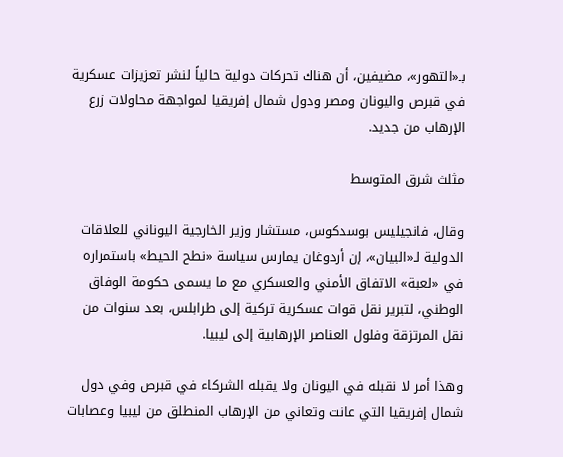بـ«التهور»، مضيفين، أن هناك تحركات دولية حالياً لنشر تعزيزات عسكرية في قبرص واليونان ومصر ودول شمال إفريقيا لمواجهة محاولات زرع الإرهاب من جديد.

مثلث شرق المتوسط

وقال، فانجيليس بوسدكوس، مستشار وزير الخارجية اليوناني للعلاقات الدولية لـ«البيان»، إن أردوغان يمارس سياسة «نطح الحيط» باستمراره في «لعبة» الاتفاق الأمني والعسكري مع ما يسمى حكومة الوفاق الوطني، لتبرير نقل قوات عسكرية تركية إلى طرابلس، بعد سنوات من نقل المرتزقة وفلول العناصر الإرهابية إلى ليبيا.

وهذا أمر لا نقبله في اليونان ولا يقبله الشركاء في قبرص وفي دول شمال إفريقيا التي عانت وتعاني من الإرهاب المنطلق من ليبيا وعصابات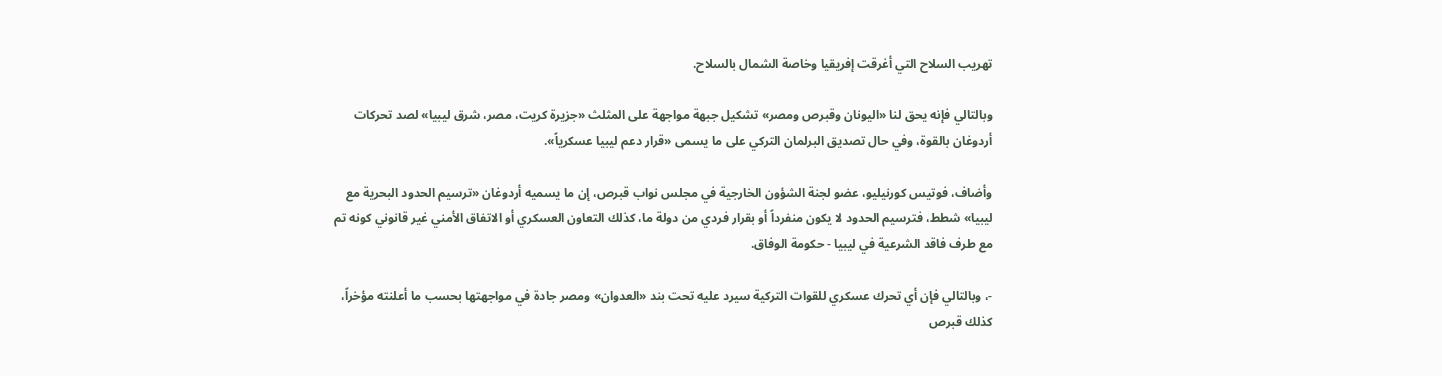تهريب السلاح التي أغرقت إفريقيا وخاصة الشمال بالسلاح.

وبالتالي فإنه يحق لنا «اليونان وقبرص ومصر» تشكيل جبهة مواجهة على المثلث «جزيرة كريت، مصر، شرق ليبيا» لصد تحركات أردوغان بالقوة، وفي حال تصديق البرلمان التركي على ما يسمى «قرار دعم ليبيا عسكرياً».

وأضاف، فوتيس كورنيليو، عضو لجنة الشؤون الخارجية في مجلس نواب قبرص، إن ما يسميه أردوغان «ترسيم الحدود البحرية مع ليبيا» شطط، فترسيم الحدود لا يكون منفرداً أو بقرار فردي من دولة ما، كذلك التعاون العسكري أو الاتفاق الأمني غير قانوني كونه تم مع طرف فاقد الشرعية في ليبيا - حكومة الوفاق.

-، وبالتالي فإن أي تحرك عسكري للقوات التركية سيرد عليه تحت بند «العدوان» ومصر جادة في مواجهتها بحسب ما أعلنته مؤخراً، كذلك قبرص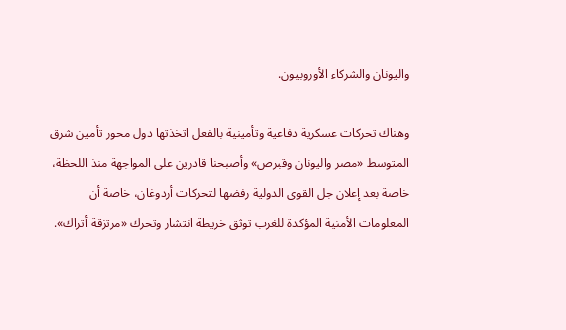واليونان والشركاء الأوروبيون.

وهناك تحركات عسكرية دفاعية وتأمينية بالفعل اتخذتها دول محور تأمين شرق المتوسط «مصر واليونان وقبرص» وأصبحنا قادرين على المواجهة منذ اللحظة، خاصة بعد إعلان جل القوى الدولية رفضها لتحركات أردوغان، خاصة أن المعلومات الأمنية المؤكدة للغرب توثق خريطة انتشار وتحرك «مرتزقة أتراك».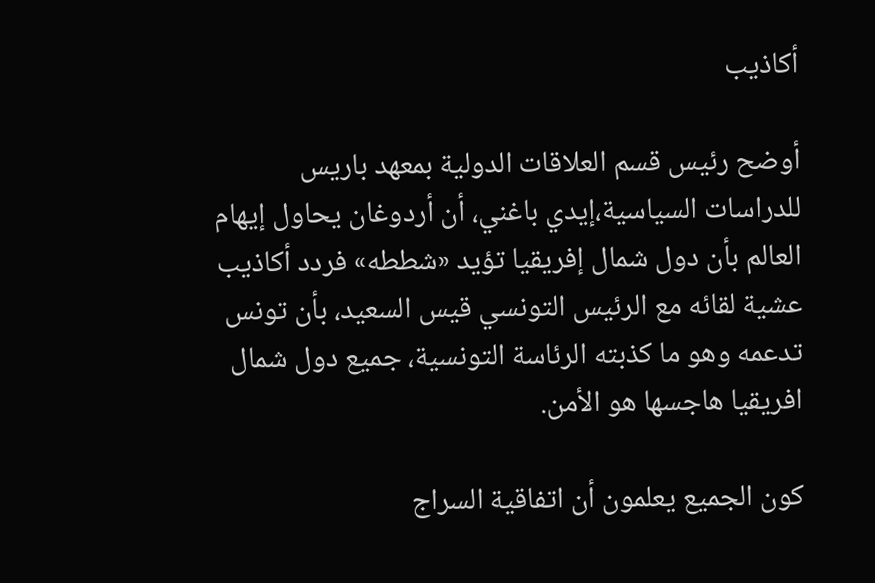أكاذيب

أوضح رئيس قسم العلاقات الدولية بمعهد باريس للدراسات السياسية،إيدي باغني، أن أردوغان يحاول إيهام العالم بأن دول شمال إفريقيا تؤيد «شططه» فردد أكاذيب عشية لقائه مع الرئيس التونسي قيس السعيد، بأن تونس تدعمه وهو ما كذبته الرئاسة التونسية، جميع دول شمال افريقيا هاجسها هو الأمن.

كون الجميع يعلمون أن اتفاقية السراج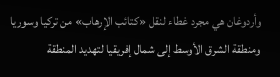وأردوغان هي مجرد غطاء لنقل «كتائب الإرهاب» من تركيا وسوريا ومنطقة الشرق الأوسط إلى شمال إفريقيا لتهديد المنطقة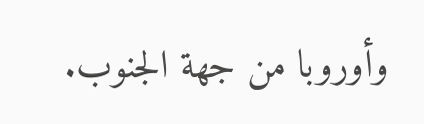وأوروبا من جهة الجنوب.